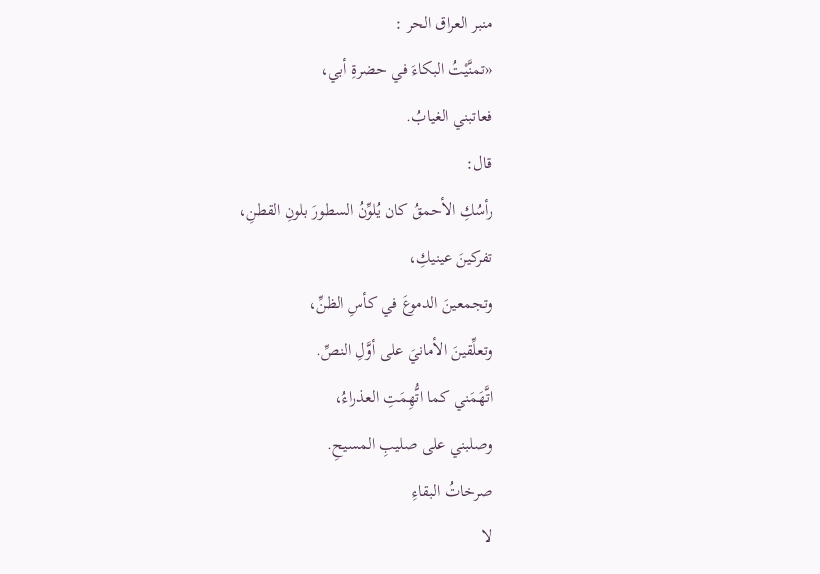منبر العراق الحر :
«تمنَّيْتُ البكاءَ في حضرةِ أبي،
فعاتبني الغيابُ.
قال:
رأسُكِ الأحمقُ كان يُلوِّنُ السطورَ بلونِ القطنِ،
تفركينَ عينيكِ،
وتجمعينَ الدموعَ في كأسِ الظنِّ،
وتعلِّقينَ الأمانيَ على أوَّلِ النصِّ.
اتَّهَمَني كما اتُّهِمَتِ العذراءُ،
وصلبني على صليبِ المسيحِ.
صرخاتُ البقاءِ
لا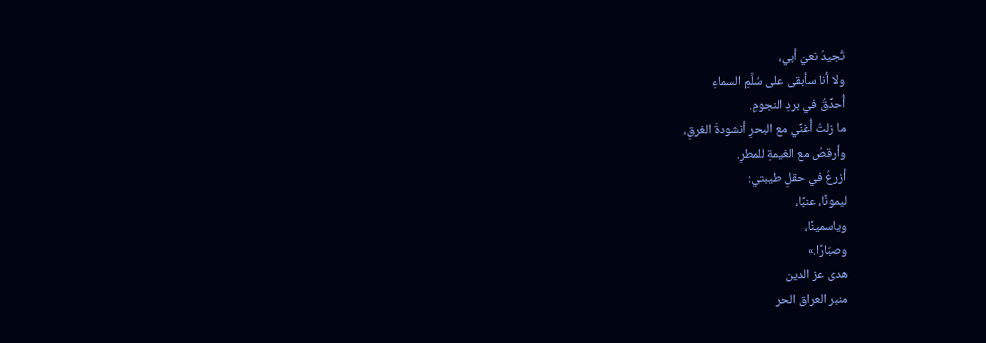تُجيدُ نعيَ أبي،
ولا أنا سأبقى على سُلَّمِ السماءِ
أُحدِّقُ في بردِ النجومِ.
ما زلتُ أُغنِّي مع البحرِ أنشودةَ الغرقِ،
وأرقصُ مع الغيمةِ للمطرِ.
أزرعُ في حقلِ طيبتي:
ليمونًا، عنبًا،
وياسمينًا،
وصبّارًا.»
هدى عز الدين
منبر العراق الحر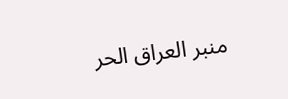منبر العراق الحر